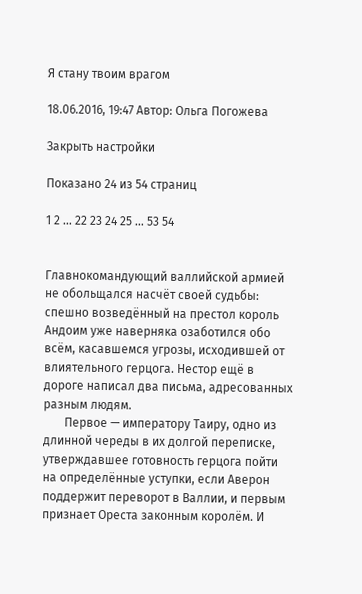Я стану твоим врагом

18.06.2016, 19:47 Автор: Ольга Погожева

Закрыть настройки

Показано 24 из 54 страниц

1 2 ... 22 23 24 25 ... 53 54


Главнокомандующий валлийской армией не обольщался насчёт своей судьбы: спешно возведённый на престол король Андоим уже наверняка озаботился обо всём, касавшемся угрозы, исходившей от влиятельного герцога. Нестор ещё в дороге написал два письма, адресованных разным людям.
       Первое — императору Таиру, одно из длинной череды в их долгой переписке, утверждавшее готовность герцога пойти на определённые уступки, если Аверон поддержит переворот в Валлии, и первым признает Ореста законным королём. И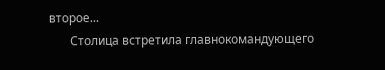второе...
       Столица встретила главнокомандующего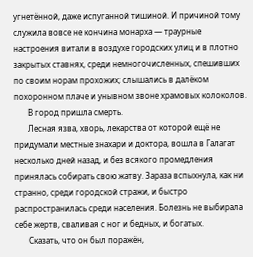угнетённой, даже испуганной тишиной. И причиной тому служила вовсе не кончина монарха — траурные настроения витали в воздухе городских улиц и в плотно закрытых ставнях, среди немногочисленных, спешивших по своим норам прохожих; слышались в далёком похоронном плаче и унывном звоне храмовых колоколов.
       В город пришла смерть.
       Лесная язва, хворь, лекарства от которой ещё не придумали местные знахари и доктора, вошла в Галагат несколько дней назад, и без всякого промедления принялась собирать свою жатву. Зараза вспыхнула, как ни странно, среди городской стражи, и быстро распространилась среди населения. Болезнь не выбирала себе жертв, сваливая с ног и бедных, и богатых.
       Сказать, что он был поражён,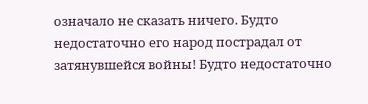означало не сказать ничего. Будто недостаточно его народ пострадал от затянувшейся войны! Будто недостаточно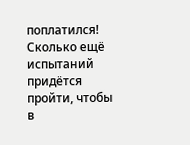поплатился! Сколько ещё испытаний придётся пройти, чтобы в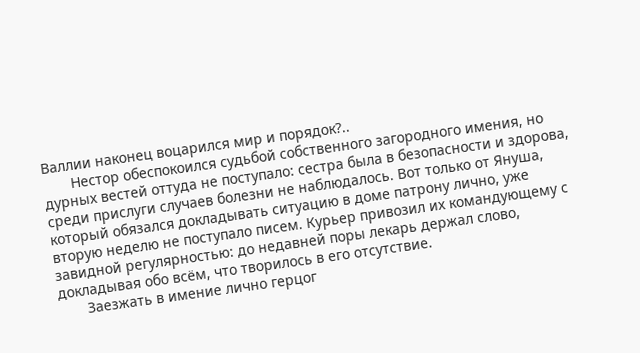Валлии наконец воцарился мир и порядок?..
       Нестор обеспокоился судьбой собственного загородного имения, но дурных вестей оттуда не поступало: сестра была в безопасности и здорова, среди прислуги случаев болезни не наблюдалось. Вот только от Януша, который обязался докладывать ситуацию в доме патрону лично, уже вторую неделю не поступало писем. Курьер привозил их командующему с завидной регулярностью: до недавней поры лекарь держал слово, докладывая обо всём, что творилось в его отсутствие.
       Заезжать в имение лично герцог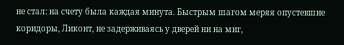не стал: на счету была каждая минута. Быстрым шагом меряя опустевшие коридоры, Ликонт, не задерживаясь у дверей ни на миг,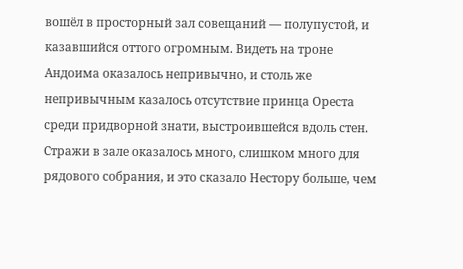вошёл в просторный зал совещаний — полупустой, и казавшийся оттого огромным. Видеть на троне Андоима оказалось непривычно, и столь же непривычным казалось отсутствие принца Ореста среди придворной знати, выстроившейся вдоль стен. Стражи в зале оказалось много, слишком много для рядового собрания, и это сказало Нестору больше, чем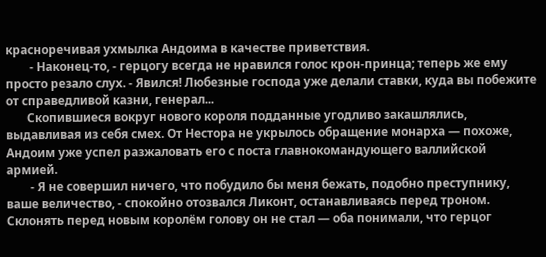красноречивая ухмылка Андоима в качестве приветствия.
        - Наконец-то, - герцогу всегда не нравился голос крон-принца; теперь же ему просто резало слух. - Явился! Любезные господа уже делали ставки, куда вы побежите от справедливой казни, генерал...
       Скопившиеся вокруг нового короля подданные угодливо закашлялись, выдавливая из себя смех. От Нестора не укрылось обращение монарха — похоже, Андоим уже успел разжаловать его с поста главнокомандующего валлийской армией.
        - Я не совершил ничего, что побудило бы меня бежать, подобно преступнику, ваше величество, - спокойно отозвался Ликонт, останавливаясь перед троном. Склонять перед новым королём голову он не стал — оба понимали, что герцог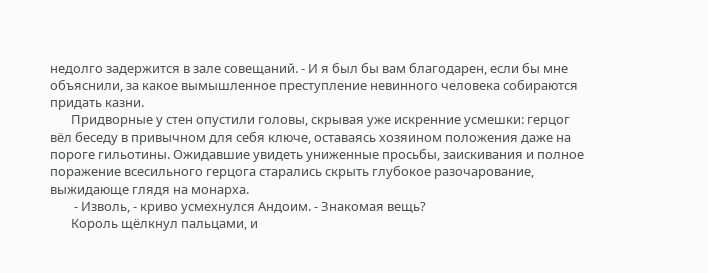недолго задержится в зале совещаний. - И я был бы вам благодарен, если бы мне объяснили, за какое вымышленное преступление невинного человека собираются придать казни.
       Придворные у стен опустили головы, скрывая уже искренние усмешки: герцог вёл беседу в привычном для себя ключе, оставаясь хозяином положения даже на пороге гильотины. Ожидавшие увидеть униженные просьбы, заискивания и полное поражение всесильного герцога старались скрыть глубокое разочарование, выжидающе глядя на монарха.
        - Изволь, - криво усмехнулся Андоим. - Знакомая вещь?
       Король щёлкнул пальцами, и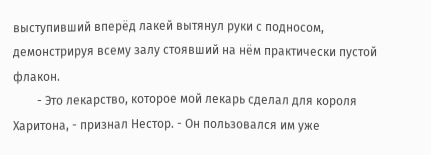выступивший вперёд лакей вытянул руки с подносом, демонстрируя всему залу стоявший на нём практически пустой флакон.
        - Это лекарство, которое мой лекарь сделал для короля Харитона, - признал Нестор. - Он пользовался им уже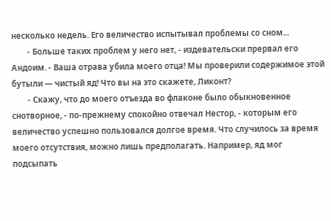несколько недель. Его величество испытывал проблемы со сном...
        - Больше таких проблем у него нет, - издевательски прервал его Андоим. - Ваша отрава убила моего отца! Мы проверили содержимое этой бутыли — чистый яд! Что вы на это скажете, Ликонт?
        - Скажу, что до моего отъезда во флаконе было обыкновенное снотворное, - по-прежнему спокойно отвечал Нестор, - которым его величество успешно пользовался долгое время. Что случилось за время моего отсутствия, можно лишь предполагать. Например, яд мог подсыпать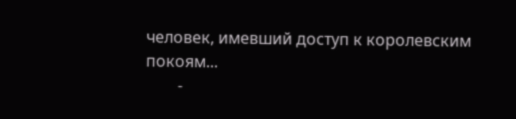человек, имевший доступ к королевским покоям...
        -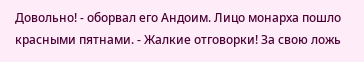Довольно! - оборвал его Андоим. Лицо монарха пошло красными пятнами. - Жалкие отговорки! За свою ложь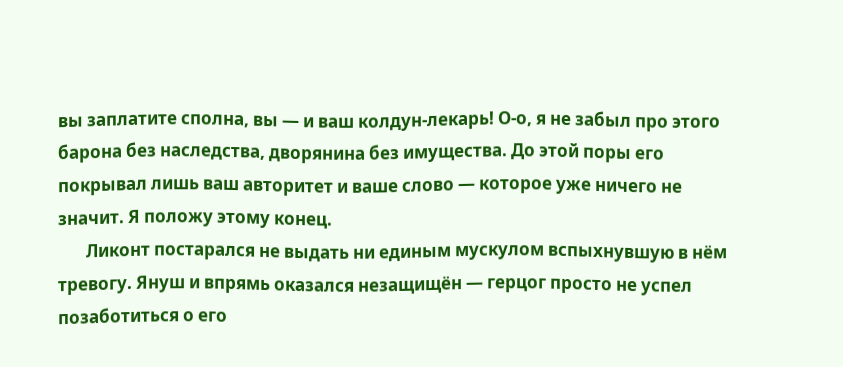вы заплатите сполна, вы — и ваш колдун-лекарь! О-о, я не забыл про этого барона без наследства, дворянина без имущества. До этой поры его покрывал лишь ваш авторитет и ваше слово — которое уже ничего не значит. Я положу этому конец.
       Ликонт постарался не выдать ни единым мускулом вспыхнувшую в нём тревогу. Януш и впрямь оказался незащищён — герцог просто не успел позаботиться о его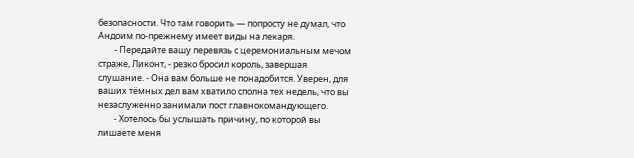безопасности. Что там говорить — попросту не думал, что Андоим по-прежнему имеет виды на лекаря.
        - Передайте вашу перевязь с церемониальным мечом страже, Ликонт, - резко бросил король, завершая слушание. - Она вам больше не понадобится. Уверен, для ваших тёмных дел вам хватило сполна тех недель, что вы незаслуженно занимали пост главнокомандующего.
        - Хотелось бы услышать причину, по которой вы лишаете меня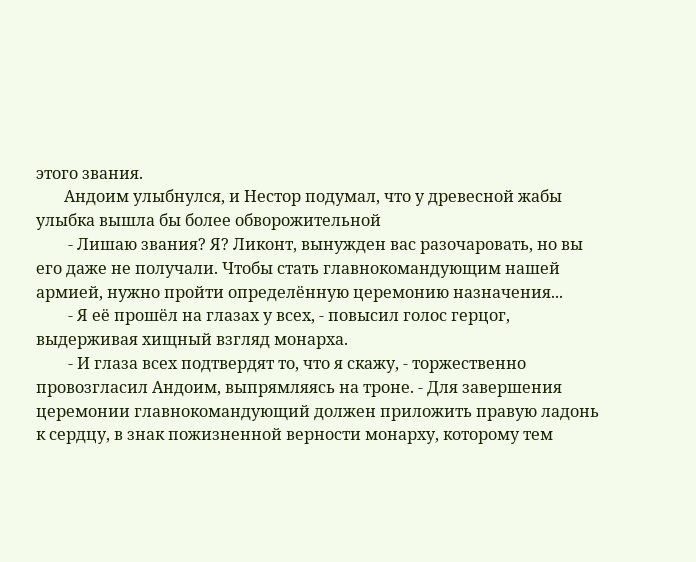этого звания.
       Андоим улыбнулся, и Нестор подумал, что у древесной жабы улыбка вышла бы более обворожительной
        - Лишаю звания? Я? Ликонт, вынужден вас разочаровать, но вы его даже не получали. Чтобы стать главнокомандующим нашей армией, нужно пройти определённую церемонию назначения...
        - Я её прошёл на глазах у всех, - повысил голос герцог, выдерживая хищный взгляд монарха.
        - И глаза всех подтвердят то, что я скажу, - торжественно провозгласил Андоим, выпрямляясь на троне. - Для завершения церемонии главнокомандующий должен приложить правую ладонь к сердцу, в знак пожизненной верности монарху, которому тем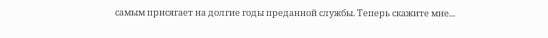самым присягает на долгие годы преданной службы. Теперь скажите мне...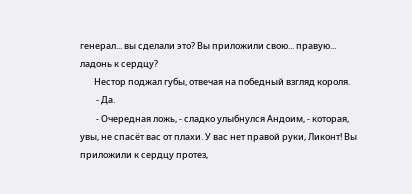генерал... вы сделали это? Вы приложили свою... правую... ладонь к сердцу?
       Нестор поджал губы, отвечая на победный взгляд короля.
        - Да.
        - Очередная ложь, - сладко улыбнулся Андоим, - которая, увы, не спасёт вас от плахи. У вас нет правой руки, Ликонт! Вы приложили к сердцу протез,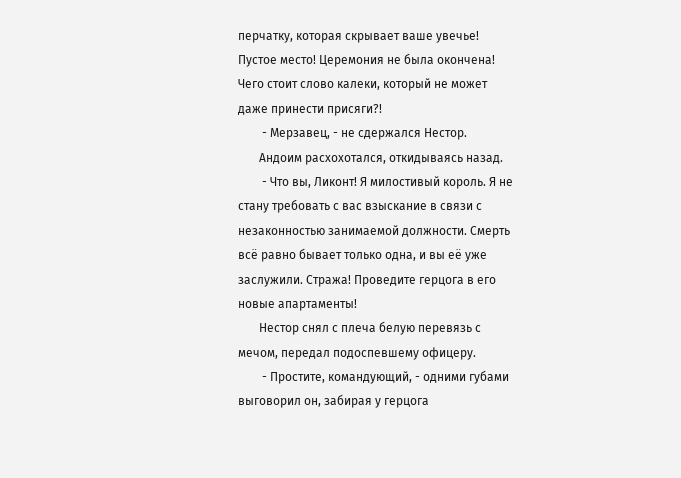перчатку, которая скрывает ваше увечье! Пустое место! Церемония не была окончена! Чего стоит слово калеки, который не может даже принести присяги?!
        - Мерзавец, - не сдержался Нестор.
       Андоим расхохотался, откидываясь назад.
        - Что вы, Ликонт! Я милостивый король. Я не стану требовать с вас взыскание в связи с незаконностью занимаемой должности. Смерть всё равно бывает только одна, и вы её уже заслужили. Стража! Проведите герцога в его новые апартаменты!
       Нестор снял с плеча белую перевязь с мечом, передал подоспевшему офицеру.
        - Простите, командующий, - одними губами выговорил он, забирая у герцога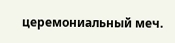церемониальный меч.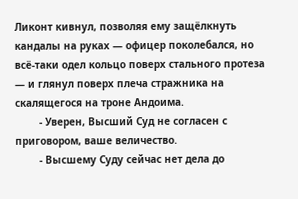Ликонт кивнул, позволяя ему защёлкнуть кандалы на руках — офицер поколебался, но всё-таки одел кольцо поверх стального протеза — и глянул поверх плеча стражника на скалящегося на троне Андоима.
        - Уверен, Высший Суд не согласен с приговором, ваше величество.
        - Высшему Суду сейчас нет дела до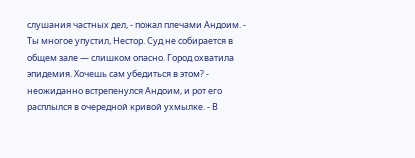слушания частных дел, - пожал плечами Андоим. - Ты многое упустил, Нестор. Суд не собирается в общем зале — слишком опасно. Город охватила эпидемия. Хочешь сам убедиться в этом? - неожиданно встрепенулся Андоим, и рот его расплылся в очередной кривой ухмылке. - В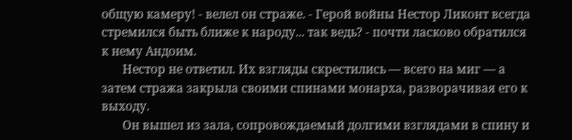общую камеру! - велел он страже. - Герой войны Нестор Ликонт всегда стремился быть ближе к народу... так ведь? - почти ласково обратился к нему Андоим.
       Нестор не ответил. Их взгляды скрестились — всего на миг — а затем стража закрыла своими спинами монарха, разворачивая его к выходу.
       Он вышел из зала, сопровождаемый долгими взглядами в спину и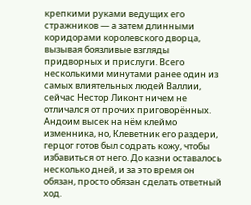крепкими руками ведущих его стражников — а затем длинными коридорами королевского дворца, вызывая боязливые взгляды придворных и прислуги. Всего несколькими минутами ранее один из самых влиятельных людей Валлии, сейчас Нестор Ликонт ничем не отличался от прочих приговорённых. Андоим высек на нём клеймо изменника, но, Клеветник его раздери, герцог готов был содрать кожу, чтобы избавиться от него. До казни оставалось несколько дней, и за это время он обязан, просто обязан сделать ответный ход.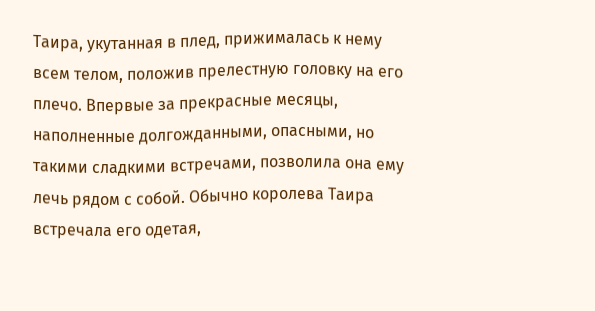Таира, укутанная в плед, прижималась к нему всем телом, положив прелестную головку на его плечо. Впервые за прекрасные месяцы, наполненные долгожданными, опасными, но такими сладкими встречами, позволила она ему лечь рядом с собой. Обычно королева Таира встречала его одетая,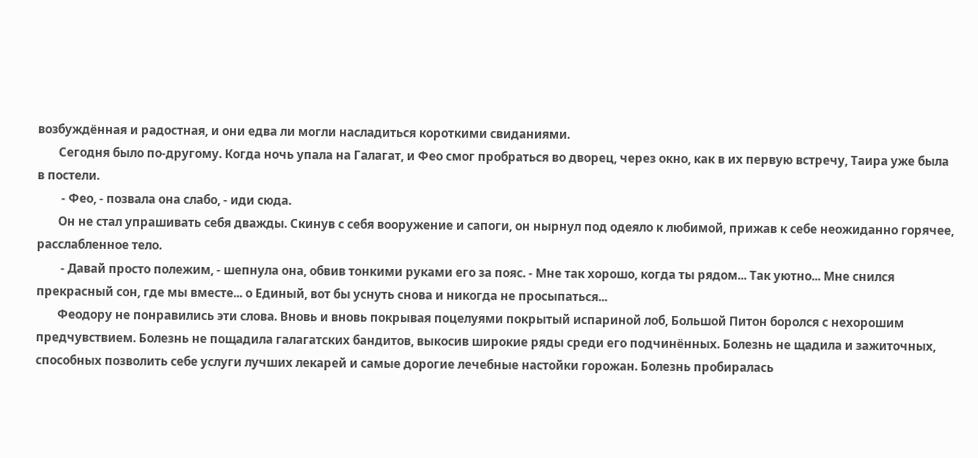возбуждённая и радостная, и они едва ли могли насладиться короткими свиданиями.
       Сегодня было по-другому. Когда ночь упала на Галагат, и Фео смог пробраться во дворец, через окно, как в их первую встречу, Таира уже была в постели.
        - Фео, - позвала она слабо, - иди сюда.
       Он не стал упрашивать себя дважды. Скинув с себя вооружение и сапоги, он нырнул под одеяло к любимой, прижав к себе неожиданно горячее, расслабленное тело.
        - Давай просто полежим, - шепнула она, обвив тонкими руками его за пояс. - Мне так хорошо, когда ты рядом... Так уютно... Мне снился прекрасный сон, где мы вместе... о Единый, вот бы уснуть снова и никогда не просыпаться...
       Феодору не понравились эти слова. Вновь и вновь покрывая поцелуями покрытый испариной лоб, Большой Питон боролся с нехорошим предчувствием. Болезнь не пощадила галагатских бандитов, выкосив широкие ряды среди его подчинённых. Болезнь не щадила и зажиточных, способных позволить себе услуги лучших лекарей и самые дорогие лечебные настойки горожан. Болезнь пробиралась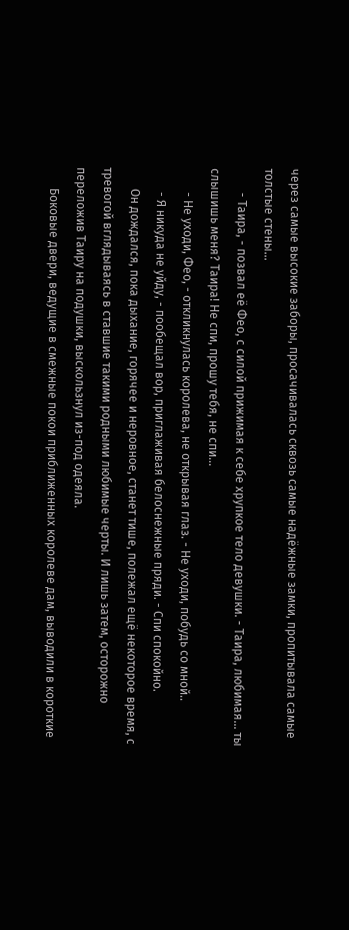через самые высокие заборы, просачивалась сквозь самые надёжные замки, пропитывала самые толстые стены...
        - Таира, - позвал её Фео, с силой прижимая к себе хрупкое тело девушки. - Таира, любимая... ты слышишь меня? Таира! Не спи, прошу тебя, не спи...
        - Не уходи, Фео, - откликнулась королева, не открывая глаз. - Не уходи, побудь со мной..
        - Я никуда не уйду, - пообещал вор, приглаживая белоснежные пряди. - Спи спокойно.
       Он дождался, пока дыхание, горячее и неровное, станет тише, полежал ещё некоторое время, с тревогой вглядываясь в ставшие такими родными любимые черты. И лишь затем, осторожно переложив Таиру на подушки, выскользнул из-под одеяла.
       Боковые двери, ведущие в смежные покои приближенных королеве дам, выводили в короткие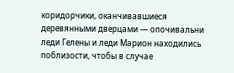коридорчики, оканчивавшиеся деревянными дверцами — опочивальни леди Гелены и леди Марион находились поблизости, чтобы в случае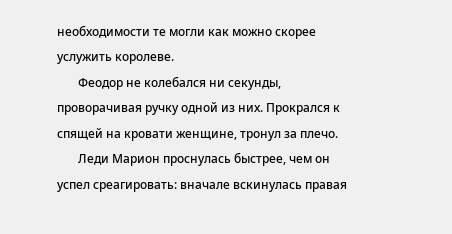необходимости те могли как можно скорее услужить королеве.
       Феодор не колебался ни секунды, проворачивая ручку одной из них. Прокрался к спящей на кровати женщине, тронул за плечо.
       Леди Марион проснулась быстрее, чем он успел среагировать: вначале вскинулась правая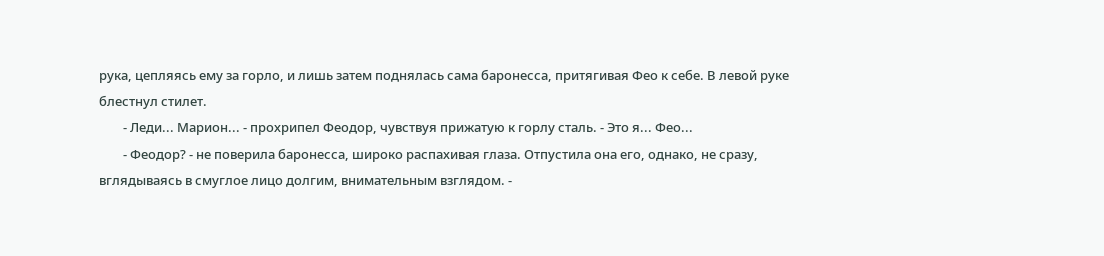рука, цепляясь ему за горло, и лишь затем поднялась сама баронесса, притягивая Фео к себе. В левой руке блестнул стилет.
        - Леди... Марион... - прохрипел Феодор, чувствуя прижатую к горлу сталь. - Это я... Фео...
        - Феодор? - не поверила баронесса, широко распахивая глаза. Отпустила она его, однако, не сразу, вглядываясь в смуглое лицо долгим, внимательным взглядом. -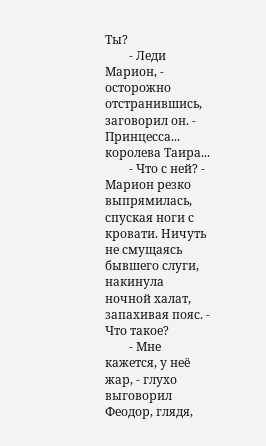Ты?
        - Леди Марион, - осторожно отстранившись, заговорил он. - Принцесса... королева Таира...
        - Что с ней? - Марион резко выпрямилась, спуская ноги с кровати. Ничуть не смущаясь бывшего слуги, накинула ночной халат, запахивая пояс. - Что такое?
        - Мне кажется, у неё жар, - глухо выговорил Феодор, глядя,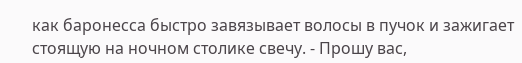как баронесса быстро завязывает волосы в пучок и зажигает стоящую на ночном столике свечу. - Прошу вас,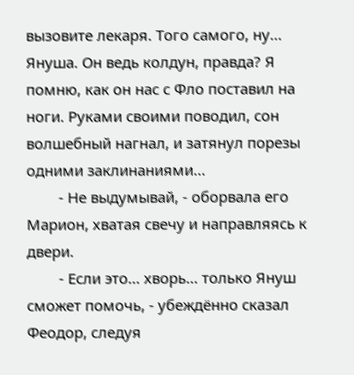вызовите лекаря. Того самого, ну... Януша. Он ведь колдун, правда? Я помню, как он нас с Фло поставил на ноги. Руками своими поводил, сон волшебный нагнал, и затянул порезы одними заклинаниями...
        - Не выдумывай, - оборвала его Марион, хватая свечу и направляясь к двери.
        - Если это... хворь... только Януш сможет помочь, - убеждённо сказал Феодор, следуя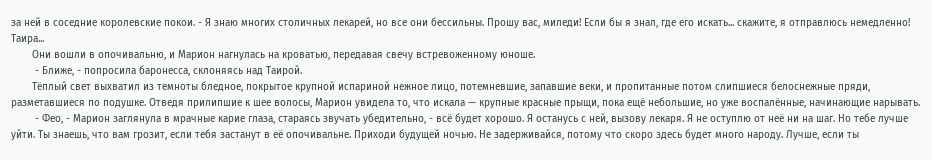за ней в соседние королевские покои. - Я знаю многих столичных лекарей, но все они бессильны. Прошу вас, миледи! Если бы я знал, где его искать... скажите, я отправлюсь немедленно! Таира...
       Они вошли в опочивальню, и Марион нагнулась на кроватью, передавая свечу встревоженному юноше.
        - Ближе, - попросила баронесса, склоняясь над Таирой.
       Тёплый свет выхватил из темноты бледное, покрытое крупной испариной нежное лицо, потемневшие, запавшие веки, и пропитанные потом слипшиеся белоснежные пряди, разметавшиеся по подушке. Отведя прилипшие к шее волосы, Марион увидела то, что искала — крупные красные прыщи, пока ещё небольшие, но уже воспалённые, начинающие нарывать.
        - Фео, - Марион заглянула в мрачные карие глаза, стараясь звучать убедительно, - всё будет хорошо. Я останусь с ней, вызову лекаря. Я не оступлю от неё ни на шаг. Но тебе лучше уйти. Ты знаешь, что вам грозит, если тебя застанут в её опочивальне. Приходи будущей ночью. Не задерживайся, потому что скоро здесь будет много народу. Лучше, если ты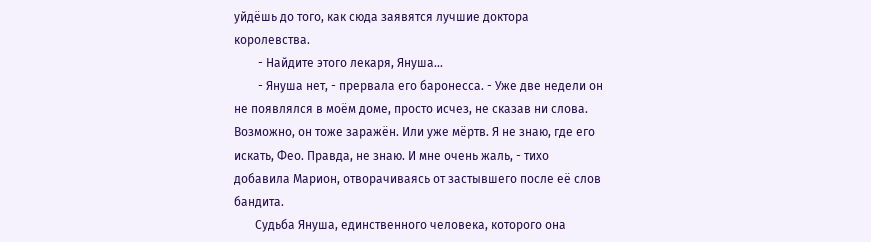уйдёшь до того, как сюда заявятся лучшие доктора королевства.
        - Найдите этого лекаря, Януша...
        - Януша нет, - прервала его баронесса. - Уже две недели он не появлялся в моём доме, просто исчез, не сказав ни слова. Возможно, он тоже заражён. Или уже мёртв. Я не знаю, где его искать, Фео. Правда, не знаю. И мне очень жаль, - тихо добавила Марион, отворачиваясь от застывшего после её слов бандита.
       Судьба Януша, единственного человека, которого она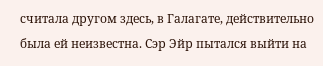считала другом здесь, в Галагате, действительно была ей неизвестна. Сэр Эйр пытался выйти на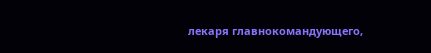лекаря главнокомандующего,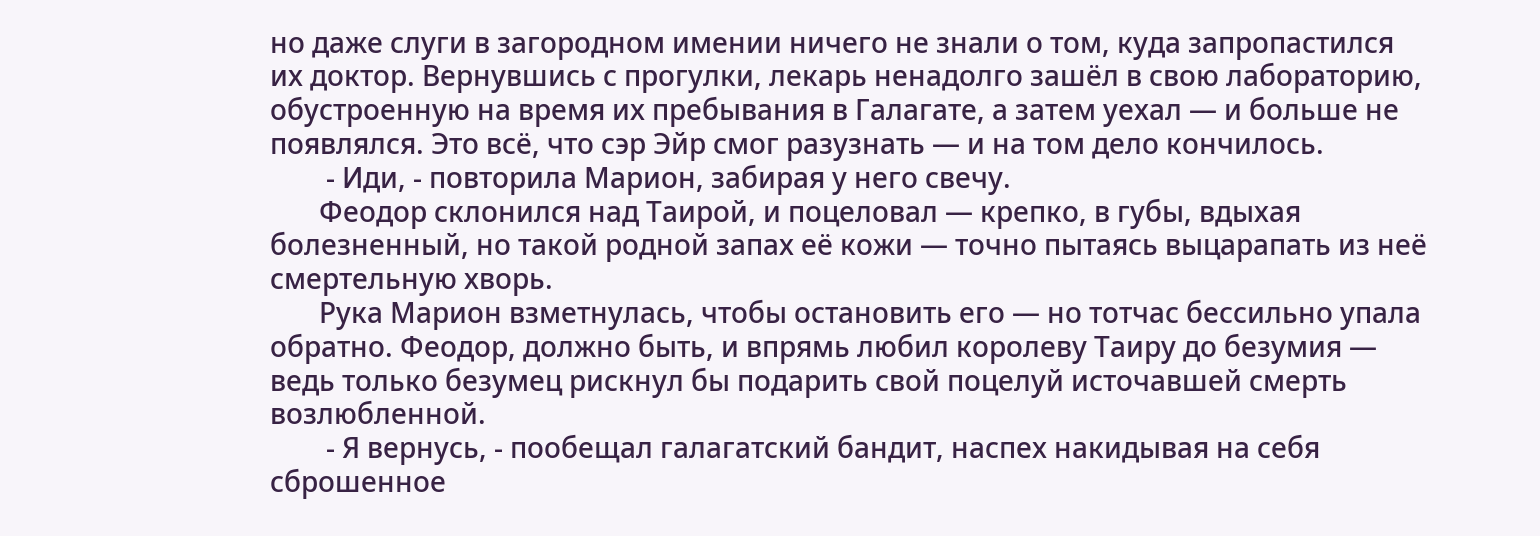но даже слуги в загородном имении ничего не знали о том, куда запропастился их доктор. Вернувшись с прогулки, лекарь ненадолго зашёл в свою лабораторию, обустроенную на время их пребывания в Галагате, а затем уехал — и больше не появлялся. Это всё, что сэр Эйр смог разузнать — и на том дело кончилось.
        - Иди, - повторила Марион, забирая у него свечу.
       Феодор склонился над Таирой, и поцеловал — крепко, в губы, вдыхая болезненный, но такой родной запах её кожи — точно пытаясь выцарапать из неё смертельную хворь.
       Рука Марион взметнулась, чтобы остановить его — но тотчас бессильно упала обратно. Феодор, должно быть, и впрямь любил королеву Таиру до безумия — ведь только безумец рискнул бы подарить свой поцелуй источавшей смерть возлюбленной.
        - Я вернусь, - пообещал галагатский бандит, наспех накидывая на себя сброшенное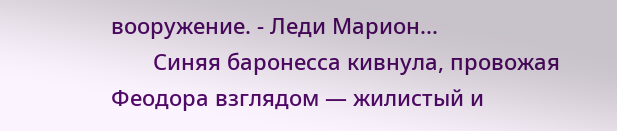вооружение. - Леди Марион...
       Синяя баронесса кивнула, провожая Феодора взглядом — жилистый и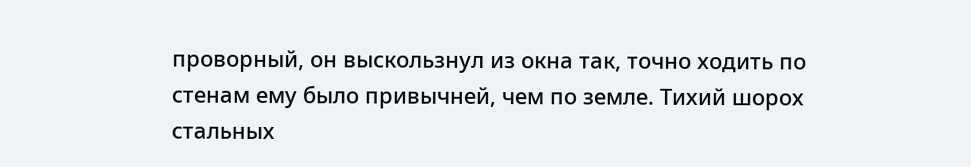проворный, он выскользнул из окна так, точно ходить по стенам ему было привычней, чем по земле. Тихий шорох стальных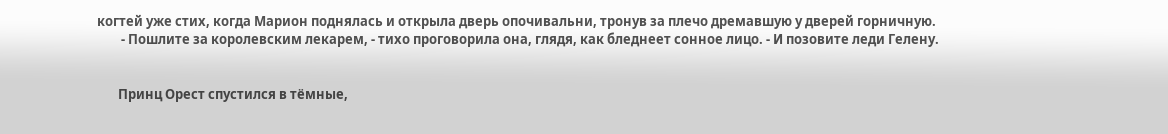когтей уже стих, когда Марион поднялась и открыла дверь опочивальни, тронув за плечо дремавшую у дверей горничную.
        - Пошлите за королевским лекарем, - тихо проговорила она, глядя, как бледнеет сонное лицо. - И позовите леди Гелену.


       Принц Орест спустился в тёмные,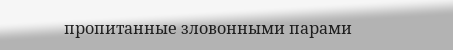пропитанные зловонными парами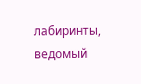лабиринты, ведомый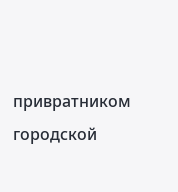привратником городской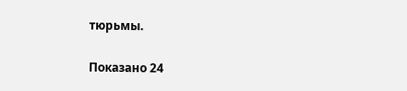тюрьмы.

Показано 24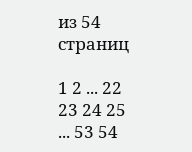из 54 страниц

1 2 ... 22 23 24 25 ... 53 54